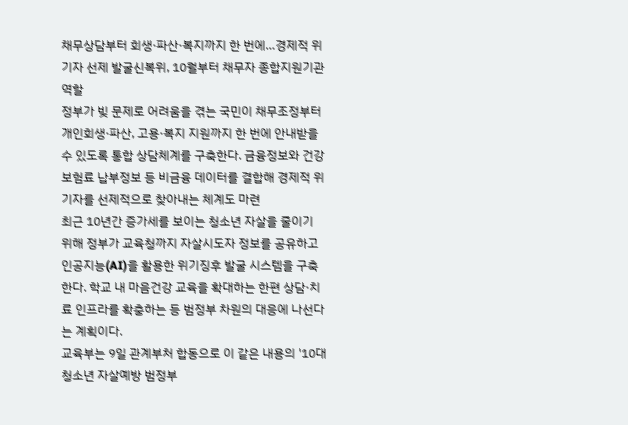채무상담부터 회생·파산·복지까지 한 번에…경제적 위기자 선제 발굴신복위, 10월부터 채무자 종합지원기관 역할
정부가 빚 문제로 어려움을 겪는 국민이 채무조정부터 개인회생·파산, 고용·복지 지원까지 한 번에 안내받을 수 있도록 통합 상담체계를 구축한다. 금융정보와 건강보험료 납부정보 등 비금융 데이터를 결합해 경제적 위기자를 선제적으로 찾아내는 체계도 마련
최근 10년간 증가세를 보이는 청소년 자살을 줄이기 위해 정부가 교육청까지 자살시도자 정보를 공유하고 인공지능(AI)을 활용한 위기징후 발굴 시스템을 구축한다. 학교 내 마음건강 교육을 확대하는 한편 상담·치료 인프라를 확충하는 등 범정부 차원의 대응에 나선다는 계획이다.
교육부는 9일 관계부처 합동으로 이 같은 내용의 '10대 청소년 자살예방 범정부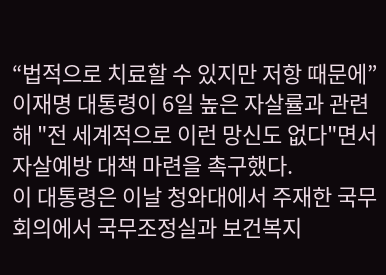“법적으로 치료할 수 있지만 저항 때문에”
이재명 대통령이 6일 높은 자살률과 관련해 "전 세계적으로 이런 망신도 없다"면서 자살예방 대책 마련을 촉구했다.
이 대통령은 이날 청와대에서 주재한 국무회의에서 국무조정실과 보건복지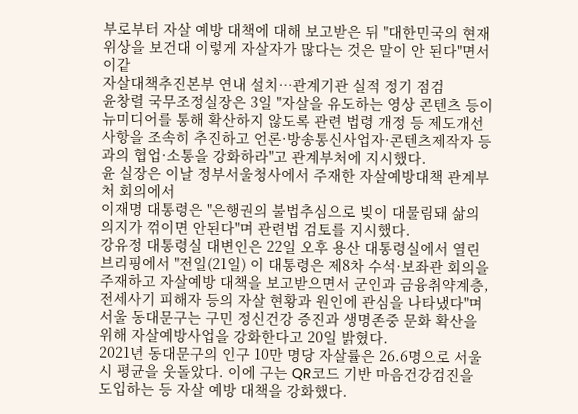부로부터 자살 예방 대책에 대해 보고받은 뒤 "대한민국의 현재 위상을 보건대 이렇게 자살자가 많다는 것은 말이 안 된다"면서 이같
자살대책추진본부 연내 설치…관계기관 실적 정기 점검
윤창렬 국무조정실장은 3일 "자살을 유도하는 영상 콘텐츠 등이 뉴미디어를 통해 확산하지 않도록 관련 법령 개정 등 제도개선 사항을 조속히 추진하고 언론·방송통신사업자·콘텐츠제작자 등과의 협업·소통을 강화하라"고 관계부처에 지시했다.
윤 실장은 이날 정부서울청사에서 주재한 자살예방대책 관계부처 회의에서
이재명 대통령은 "은행권의 불법추심으로 빚이 대물림돼 삶의 의지가 꺾이면 안된다"며 관련법 검토를 지시했다.
강유정 대통령실 대변인은 22일 오후 용산 대통령실에서 열린 브리핑에서 "전일(21일) 이 대통령은 제8차 수석·보좌관 회의을 주재하고 자살예방 대책을 보고받으면서 군인과 금융취약계층, 전세사기 피해자 등의 자살 현황과 원인에 관심을 나타냈다"며
서울 동대문구는 구민 정신건강 증진과 생명존중 문화 확산을 위해 자살예방사업을 강화한다고 20일 밝혔다.
2021년 동대문구의 인구 10만 명당 자살률은 26.6명으로 서울시 평균을 웃돌았다. 이에 구는 QR코드 기반 마음건강검진을 도입하는 등 자살 예방 대책을 강화했다.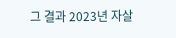그 결과 2023년 자살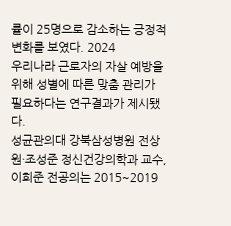률이 25명으로 감소하는 긍정적 변화를 보였다. 2024
우리나라 근로자의 자살 예방을 위해 성별에 따른 맞춤 관리가 필요하다는 연구결과가 제시됐다.
성균관의대 강북삼성병원 전상원·조성준 정신건강의학과 교수, 이희준 전공의는 2015~2019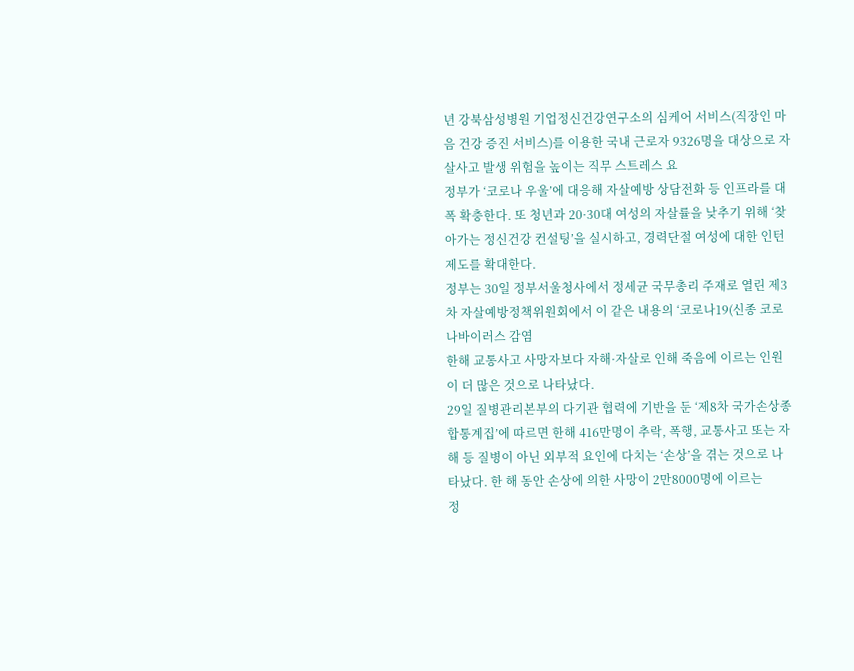년 강북삼성병원 기업정신건강연구소의 심케어 서비스(직장인 마음 건강 증진 서비스)를 이용한 국내 근로자 9326명을 대상으로 자살사고 발생 위험을 높이는 직무 스트레스 요
정부가 ‘코로나 우울’에 대응해 자살예방 상담전화 등 인프라를 대폭 확충한다. 또 청년과 20·30대 여성의 자살률을 낮추기 위해 ‘찾아가는 정신건강 컨설팅’을 실시하고, 경력단절 여성에 대한 인턴제도를 확대한다.
정부는 30일 정부서울청사에서 정세균 국무총리 주재로 열린 제3차 자살예방정책위원회에서 이 같은 내용의 ‘코로나19(신종 코로나바이러스 감염
한해 교통사고 사망자보다 자해·자살로 인해 죽음에 이르는 인원이 더 많은 것으로 나타났다.
29일 질병관리본부의 다기관 협력에 기반을 둔 ‘제8차 국가손상종합통계집’에 따르면 한해 416만명이 추락, 폭행, 교통사고 또는 자해 등 질병이 아닌 외부적 요인에 다치는 ‘손상’을 겪는 것으로 나타났다. 한 해 동안 손상에 의한 사망이 2만8000명에 이르는
정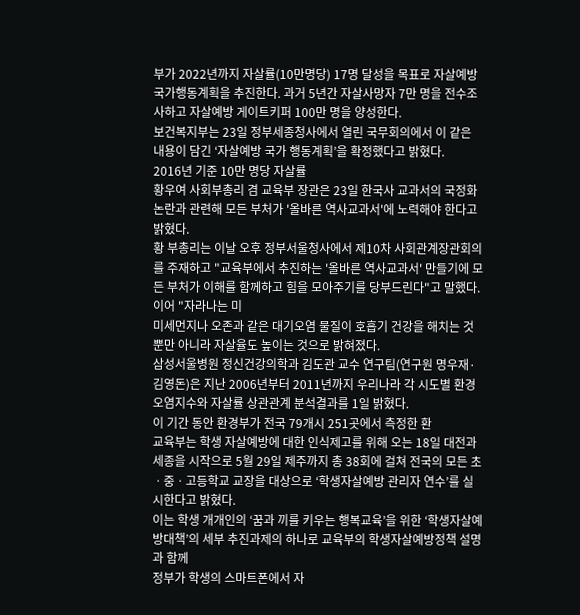부가 2022년까지 자살률(10만명당) 17명 달성을 목표로 자살예방 국가행동계획을 추진한다. 과거 5년간 자살사망자 7만 명을 전수조사하고 자살예방 게이트키퍼 100만 명을 양성한다.
보건복지부는 23일 정부세종청사에서 열린 국무회의에서 이 같은 내용이 담긴 ‘자살예방 국가 행동계획’을 확정했다고 밝혔다.
2016년 기준 10만 명당 자살률
황우여 사회부총리 겸 교육부 장관은 23일 한국사 교과서의 국정화 논란과 관련해 모든 부처가 '올바른 역사교과서'에 노력해야 한다고 밝혔다.
황 부총리는 이날 오후 정부서울청사에서 제10차 사회관계장관회의를 주재하고 "교육부에서 추진하는 '올바른 역사교과서' 만들기에 모든 부처가 이해를 함께하고 힘을 모아주기를 당부드린다"고 말했다.
이어 "자라나는 미
미세먼지나 오존과 같은 대기오염 물질이 호흡기 건강을 해치는 것뿐만 아니라 자살율도 높이는 것으로 밝혀졌다.
삼성서울병원 정신건강의학과 김도관 교수 연구팀(연구원 명우재·김영돈)은 지난 2006년부터 2011년까지 우리나라 각 시도별 환경오염지수와 자살률 상관관계 분석결과를 1일 밝혔다.
이 기간 동안 환경부가 전국 79개시 251곳에서 측정한 환
교육부는 학생 자살예방에 대한 인식제고를 위해 오는 18일 대전과 세종을 시작으로 5월 29일 제주까지 총 38회에 걸쳐 전국의 모든 초ㆍ중ㆍ고등학교 교장을 대상으로 ‘학생자살예방 관리자 연수’를 실시한다고 밝혔다.
이는 학생 개개인의 ‘꿈과 끼를 키우는 행복교육’을 위한 ‘학생자살예방대책’의 세부 추진과제의 하나로 교육부의 학생자살예방정책 설명과 함께
정부가 학생의 스마트폰에서 자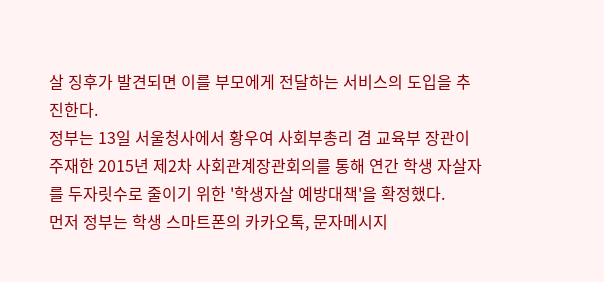살 징후가 발견되면 이를 부모에게 전달하는 서비스의 도입을 추진한다.
정부는 13일 서울청사에서 황우여 사회부총리 겸 교육부 장관이 주재한 2015년 제2차 사회관계장관회의를 통해 연간 학생 자살자를 두자릿수로 줄이기 위한 '학생자살 예방대책'을 확정했다.
먼저 정부는 학생 스마트폰의 카카오톡, 문자메시지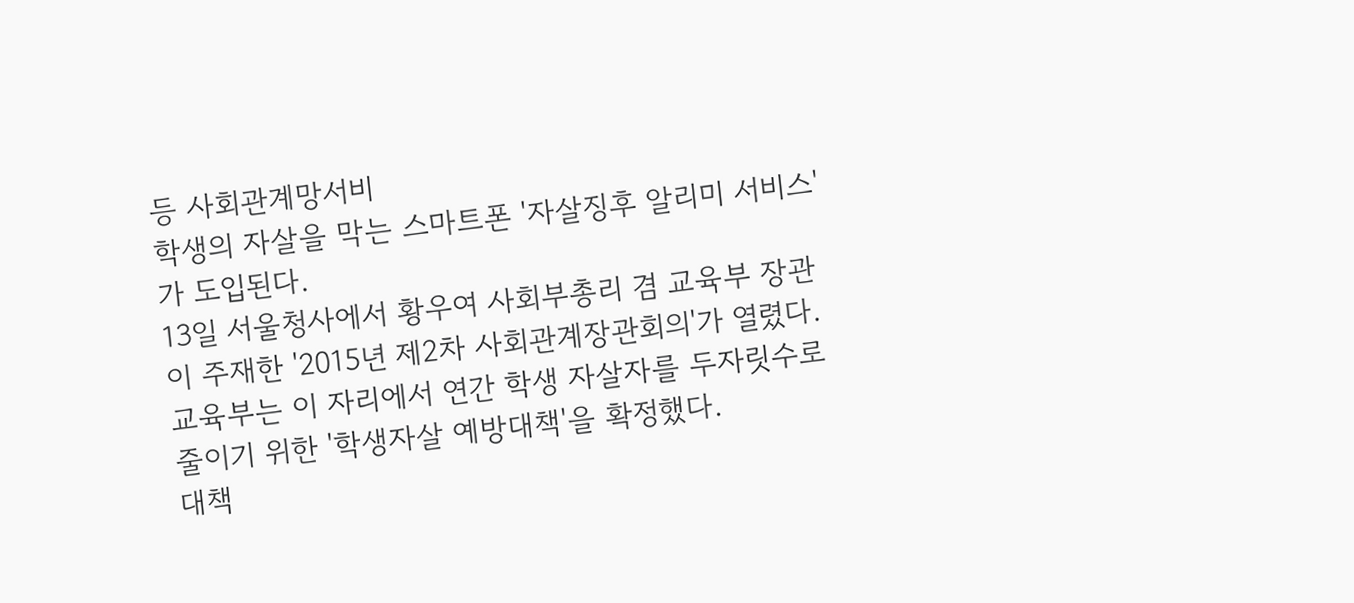등 사회관계망서비
학생의 자살을 막는 스마트폰 '자살징후 알리미 서비스'가 도입된다.
13일 서울청사에서 황우여 사회부총리 겸 교육부 장관이 주재한 '2015년 제2차 사회관계장관회의'가 열렸다. 교육부는 이 자리에서 연간 학생 자살자를 두자릿수로 줄이기 위한 '학생자살 예방대책'을 확정했다.
대책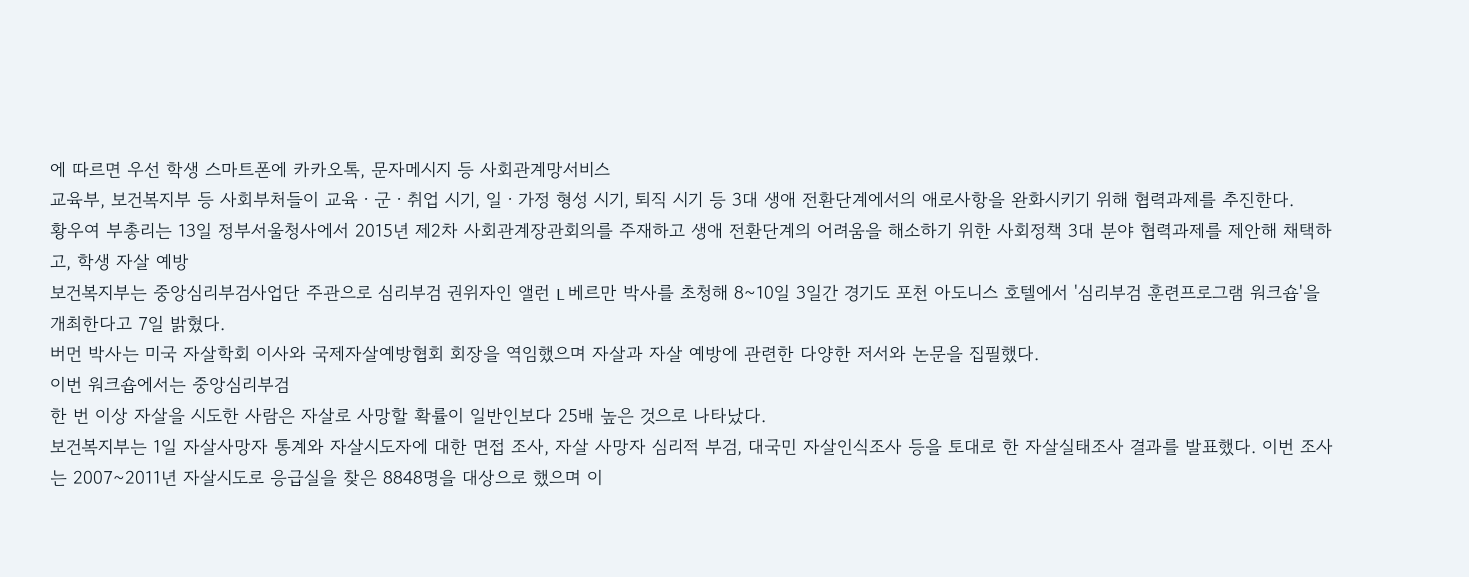에 따르면 우선 학생 스마트폰에 카카오톡, 문자메시지 등 사회관계망서비스
교육부, 보건복지부 등 사회부처들이 교육ㆍ군ㆍ취업 시기, 일ㆍ가정 형성 시기, 퇴직 시기 등 3대 생애 전환단계에서의 애로사항을 완화시키기 위해 협력과제를 추진한다.
황우여 부총리는 13일 정부서울청사에서 2015년 제2차 사회관계장관회의를 주재하고 생애 전환단계의 어려움을 해소하기 위한 사회정책 3대 분야 협력과제를 제안해 채택하고, 학생 자살 예방
보건복지부는 중앙심리부검사업단 주관으로 심리부검 권위자인 앨런 L 베르만 박사를 초청해 8~10일 3일간 경기도 포천 아도니스 호텔에서 '심리부검 훈련프로그램 워크숍'을 개최한다고 7일 밝혔다.
버먼 박사는 미국 자살학회 이사와 국제자살예방협회 회장을 역임했으며 자살과 자살 예방에 관련한 다양한 저서와 논문을 집필했다.
이번 워크숍에서는 중앙심리부검
한 번 이상 자살을 시도한 사람은 자살로 사망할 확률이 일반인보다 25배 높은 것으로 나타났다.
보건복지부는 1일 자살사망자 통계와 자살시도자에 대한 면접 조사, 자살 사망자 심리적 부검, 대국민 자살인식조사 등을 토대로 한 자살실태조사 결과를 발표했다. 이번 조사는 2007~2011년 자살시도로 응급실을 찾은 8848명을 대상으로 했으며 이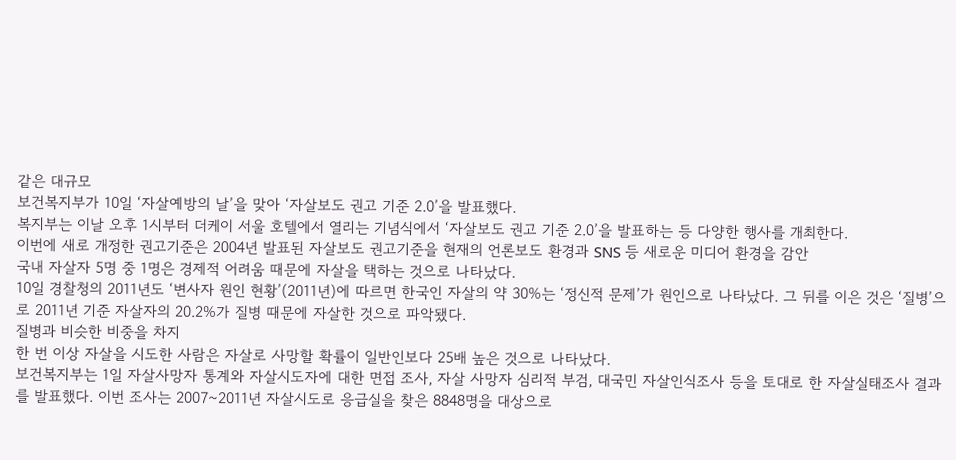같은 대규모
보건복지부가 10일 ‘자살예방의 날’을 맞아 ‘자살보도 권고 기준 2.0’을 발표했다.
복지부는 이날 오후 1시부터 더케이 서울 호텔에서 열리는 기념식에서 ‘자살보도 권고 기준 2.0’을 발표하는 등 다양한 행사를 개최한다.
이번에 새로 개정한 권고기준은 2004년 발표된 자살보도 권고기준을 현재의 언론보도 환경과 SNS 등 새로운 미디어 환경을 감안
국내 자살자 5명 중 1명은 경제적 어려움 때문에 자살을 택하는 것으로 나타났다.
10일 경찰청의 2011년도 ‘변사자 원인 현황’(2011년)에 따르면 한국인 자살의 약 30%는 ‘정신적 문제’가 원인으로 나타났다. 그 뒤를 이은 것은 ‘질병’으로 2011년 기준 자살자의 20.2%가 질병 때문에 자살한 것으로 파악됐다.
질병과 비슷한 비중을 차지
한 번 이상 자살을 시도한 사람은 자살로 사망할 확률이 일반인보다 25배 높은 것으로 나타났다.
보건복지부는 1일 자살사망자 통계와 자살시도자에 대한 면접 조사, 자살 사망자 심리적 부검, 대국민 자살인식조사 등을 토대로 한 자살실태조사 결과를 발표했다. 이번 조사는 2007~2011년 자살시도로 응급실을 찾은 8848명을 대상으로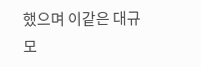했으며 이같은 대규모